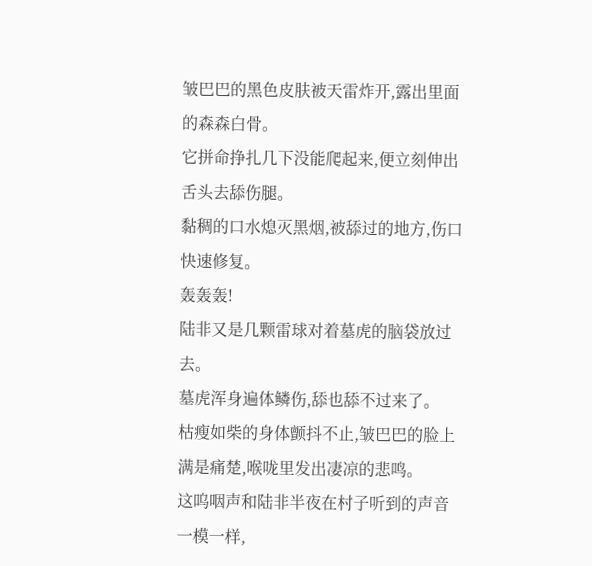皱巴巴的黑色皮肤被天雷炸开,露出里面的森森白骨。
它拼命挣扎几下没能爬起来,便立刻伸出舌头去舔伤腿。
黏稠的口水熄灭黑烟,被舔过的地方,伤口快速修复。
轰轰轰!
陆非又是几颗雷球对着墓虎的脑袋放过去。
墓虎浑身遍体鳞伤,舔也舔不过来了。
枯瘦如柴的身体颤抖不止,皱巴巴的脸上满是痛楚,喉咙里发出凄凉的悲鸣。
这呜咽声和陆非半夜在村子听到的声音一模一样,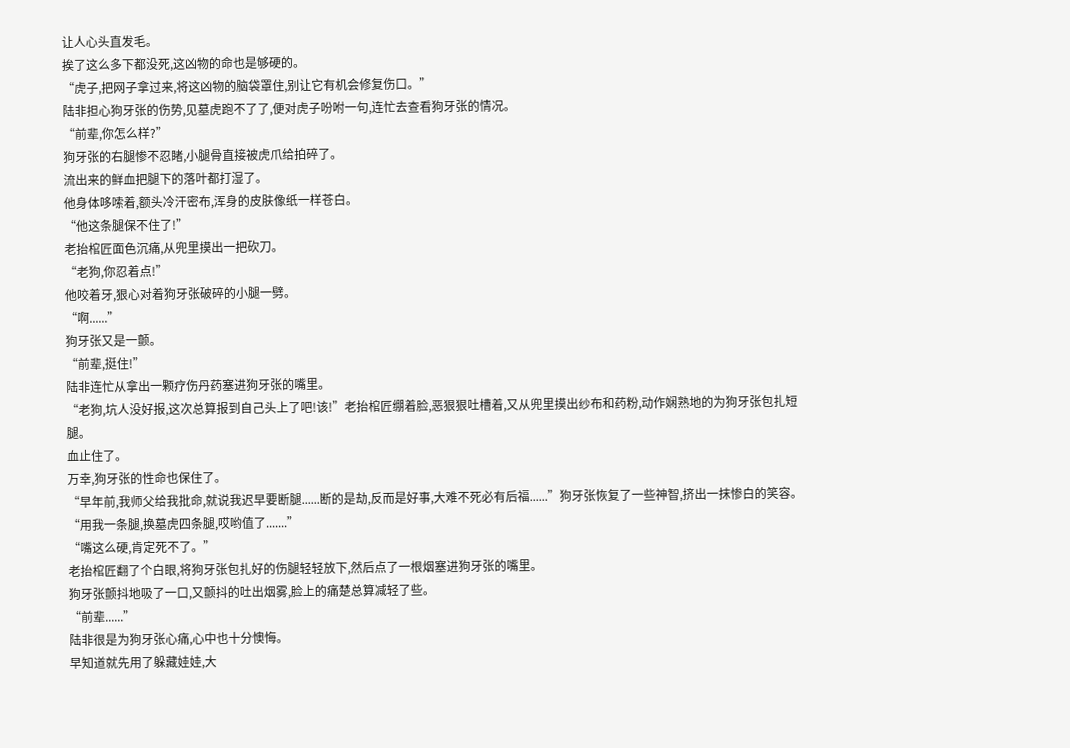让人心头直发毛。
挨了这么多下都没死,这凶物的命也是够硬的。
“虎子,把网子拿过来,将这凶物的脑袋罩住,别让它有机会修复伤口。”
陆非担心狗牙张的伤势,见墓虎跑不了了,便对虎子吩咐一句,连忙去查看狗牙张的情况。
“前辈,你怎么样?”
狗牙张的右腿惨不忍睹,小腿骨直接被虎爪给拍碎了。
流出来的鲜血把腿下的落叶都打湿了。
他身体哆嗦着,额头冷汗密布,浑身的皮肤像纸一样苍白。
“他这条腿保不住了!”
老抬棺匠面色沉痛,从兜里摸出一把砍刀。
“老狗,你忍着点!”
他咬着牙,狠心对着狗牙张破碎的小腿一劈。
“啊......”
狗牙张又是一颤。
“前辈,挺住!”
陆非连忙从拿出一颗疗伤丹药塞进狗牙张的嘴里。
“老狗,坑人没好报,这次总算报到自己头上了吧!该!”老抬棺匠绷着脸,恶狠狠吐槽着,又从兜里摸出纱布和药粉,动作娴熟地的为狗牙张包扎短腿。
血止住了。
万幸,狗牙张的性命也保住了。
“早年前,我师父给我批命,就说我迟早要断腿......断的是劫,反而是好事,大难不死必有后福......”狗牙张恢复了一些神智,挤出一抹惨白的笑容。
“用我一条腿,换墓虎四条腿,哎哟值了.......”
“嘴这么硬,肯定死不了。”
老抬棺匠翻了个白眼,将狗牙张包扎好的伤腿轻轻放下,然后点了一根烟塞进狗牙张的嘴里。
狗牙张颤抖地吸了一口,又颤抖的吐出烟雾,脸上的痛楚总算减轻了些。
“前辈......”
陆非很是为狗牙张心痛,心中也十分懊悔。
早知道就先用了躲藏娃娃,大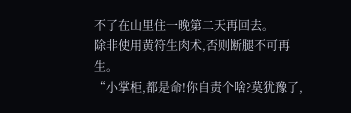不了在山里住一晚第二天再回去。
除非使用黄符生肉术,否则断腿不可再生。
“小掌柜,都是命!你自责个啥?莫犹豫了,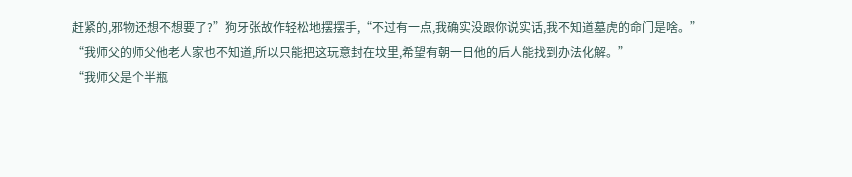赶紧的,邪物还想不想要了?”狗牙张故作轻松地摆摆手,“不过有一点,我确实没跟你说实话,我不知道墓虎的命门是啥。”
“我师父的师父他老人家也不知道,所以只能把这玩意封在坟里,希望有朝一日他的后人能找到办法化解。”
“我师父是个半瓶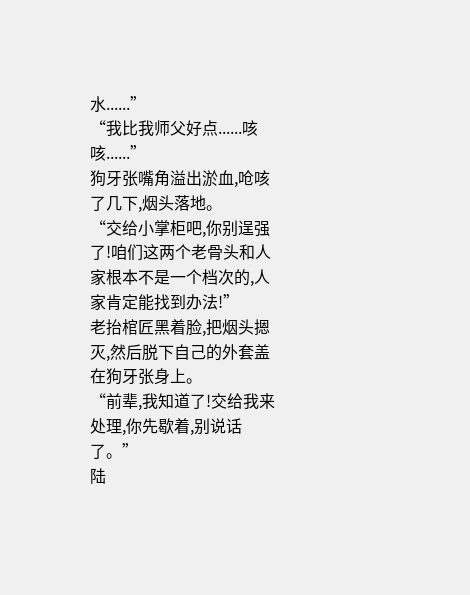水......”
“我比我师父好点......咳咳......”
狗牙张嘴角溢出淤血,呛咳了几下,烟头落地。
“交给小掌柜吧,你别逞强了!咱们这两个老骨头和人家根本不是一个档次的,人家肯定能找到办法!”
老抬棺匠黑着脸,把烟头摁灭,然后脱下自己的外套盖在狗牙张身上。
“前辈,我知道了!交给我来处理,你先歇着,别说话了。”
陆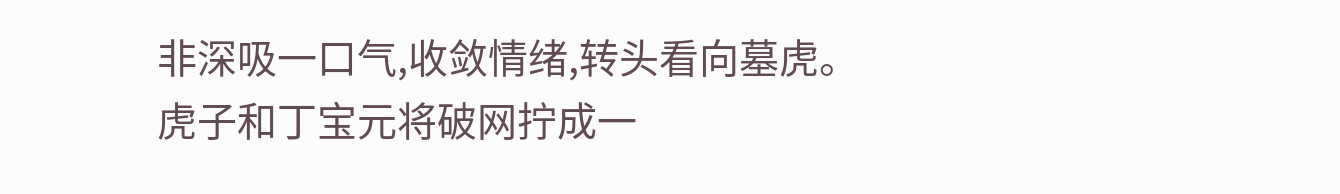非深吸一口气,收敛情绪,转头看向墓虎。
虎子和丁宝元将破网拧成一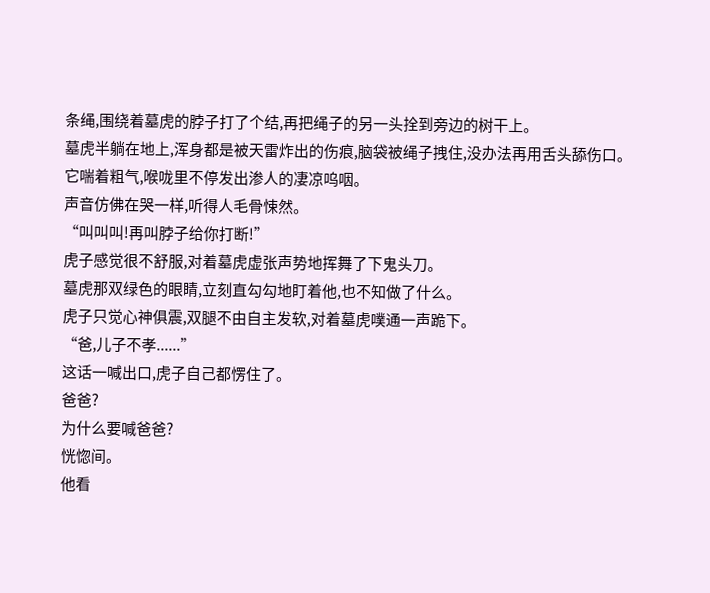条绳,围绕着墓虎的脖子打了个结,再把绳子的另一头拴到旁边的树干上。
墓虎半躺在地上,浑身都是被天雷炸出的伤痕,脑袋被绳子拽住,没办法再用舌头舔伤口。
它喘着粗气,喉咙里不停发出渗人的凄凉呜咽。
声音仿佛在哭一样,听得人毛骨悚然。
“叫叫叫!再叫脖子给你打断!”
虎子感觉很不舒服,对着墓虎虚张声势地挥舞了下鬼头刀。
墓虎那双绿色的眼睛,立刻直勾勾地盯着他,也不知做了什么。
虎子只觉心神俱震,双腿不由自主发软,对着墓虎噗通一声跪下。
“爸,儿子不孝......”
这话一喊出口,虎子自己都愣住了。
爸爸?
为什么要喊爸爸?
恍惚间。
他看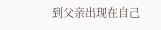到父亲出现在自己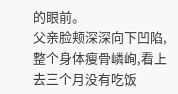的眼前。
父亲脸颊深深向下凹陷,整个身体瘦骨嶙峋,看上去三个月没有吃饭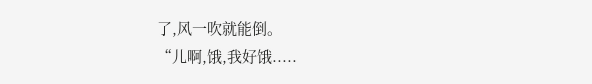了,风一吹就能倒。
“儿啊,饿,我好饿.....